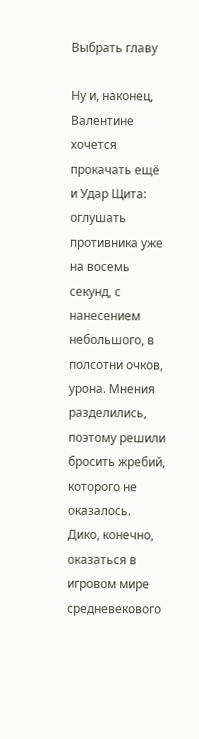Выбрать главу

Ну и, наконец, Валентине хочется прокачать ещё и Удар Щита: оглушать противника уже на восемь секунд, с нанесением небольшого, в полсотни очков, урона. Мнения разделились, поэтому решили бросить жребий, которого не оказалось. Дико, конечно, оказаться в игровом мире средневекового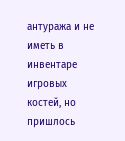антуража и не иметь в инвентаре игровых костей, но пришлось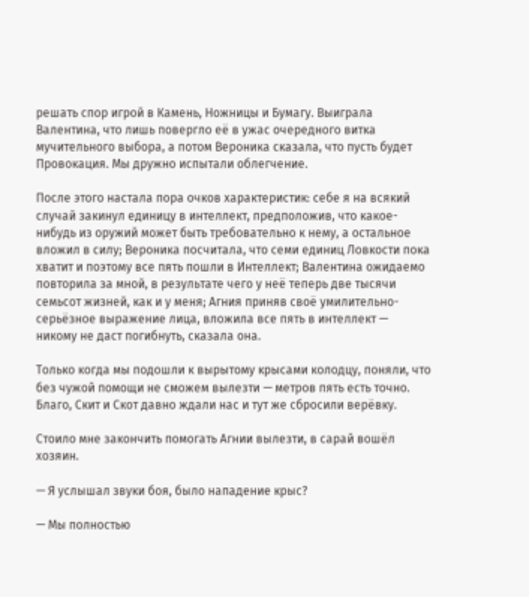решать спор игрой в Камень, Ножницы и Бумагу. Выиграла Валентина, что лишь повергло её в ужас очередного витка мучительного выбора, а потом Вероника сказала, что пусть будет Провокация. Мы дружно испытали облегчение.

После этого настала пора очков характеристик: себе я на всякий случай закинул единицу в интеллект, предположив, что какое-нибудь из оружий может быть требовательно к нему, а остальное вложил в силу; Вероника посчитала, что семи единиц Ловкости пока хватит и поэтому все пять пошли в Интеллект; Валентина ожидаемо повторила за мной, в результате чего у неё теперь две тысячи семьсот жизней, как и у меня; Агния приняв своё умилительно-серьёзное выражение лица, вложила все пять в интеллект — никому не даст погибнуть, сказала она.

Только когда мы подошли к вырытому крысами колодцу, поняли, что без чужой помощи не сможем вылезти — метров пять есть точно. Благо, Скит и Скот давно ждали нас и тут же сбросили верёвку.

Стоило мне закончить помогать Агнии вылезти, в сарай вошёл хозяин.

— Я услышал звуки боя, было нападение крыс?

— Мы полностью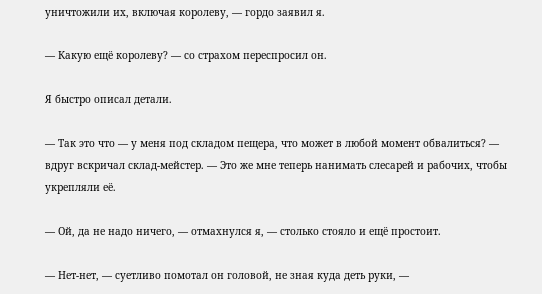уничтожили их, включая королеву, — гордо заявил я.

— Какую ещё королеву? — со страхом переспросил он.

Я быстро описал детали.

— Так это что — у меня под складом пещера, что может в любой момент обвалиться? — вдруг вскричал склад-мейстер. — Это же мне теперь нанимать слесарей и рабочих, чтобы укрепляли её.

— Ой, да не надо ничего, — отмахнулся я, — столько стояло и ещё простоит.

— Нет-нет, — суетливо помотал он головой, не зная куда деть руки, —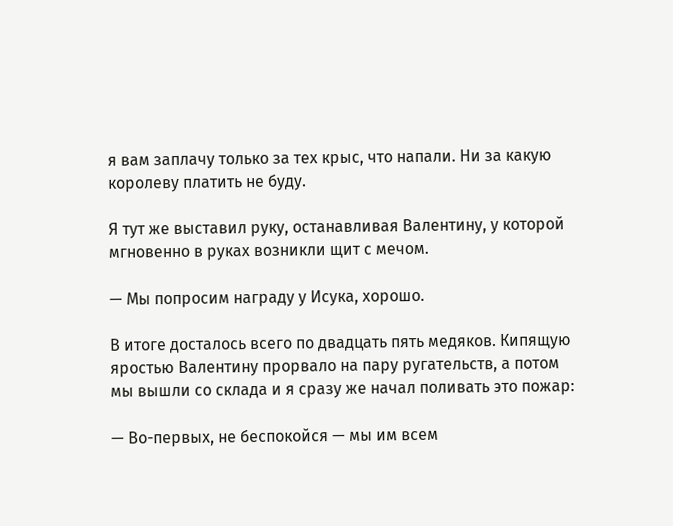я вам заплачу только за тех крыс, что напали. Ни за какую королеву платить не буду.

Я тут же выставил руку, останавливая Валентину, у которой мгновенно в руках возникли щит с мечом.

— Мы попросим награду у Исука, хорошо.

В итоге досталось всего по двадцать пять медяков. Кипящую яростью Валентину прорвало на пару ругательств, а потом мы вышли со склада и я сразу же начал поливать это пожар:

— Во-первых, не беспокойся — мы им всем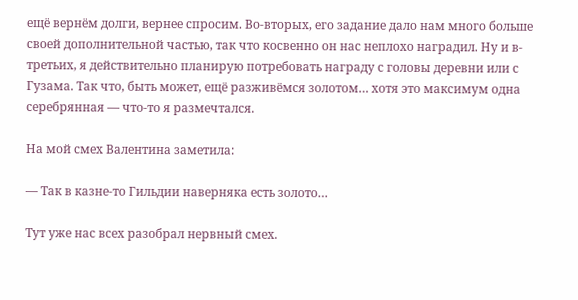ещё вернём долги, вернее спросим. Во-вторых, его задание дало нам много больше своей дополнительной частью, так что косвенно он нас неплохо наградил. Ну и в-третьих, я действительно планирую потребовать награду с головы деревни или с Гузама. Так что, быть может, ещё разживёмся золотом… хотя это максимум одна серебрянная — что-то я размечтался.

На мой смех Валентина заметила:

— Так в казне-то Гильдии наверняка есть золото…

Тут уже нас всех разобрал нервный смех.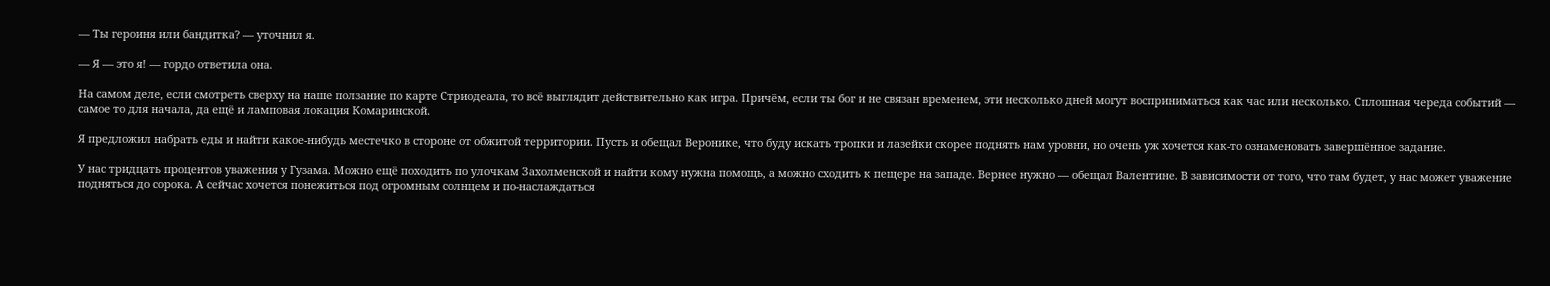— Ты героиня или бандитка? — уточнил я.

— Я — это я! — гордо ответила она.

На самом деле, если смотреть сверху на наше ползание по карте Стриодеала, то всё выглядит действительно как игра. Причём, если ты бог и не связан временем, эти несколько дней могут восприниматься как час или несколько. Сплошная череда событий — самое то для начала, да ещё и ламповая локация Комаринской.

Я предложил набрать еды и найти какое-нибудь местечко в стороне от обжитой территории. Пусть и обещал Веронике, что буду искать тропки и лазейки скорее поднять нам уровни, но очень уж хочется как-то ознаменовать завершённое задание.

У нас тридцать процентов уважения у Гузама. Можно ещё походить по улочкам Захолменской и найти кому нужна помощь, а можно сходить к пещере на западе. Вернее нужно — обещал Валентине. В зависимости от того, что там будет, у нас может уважение подняться до сорока. А сейчас хочется понежиться под огромным солнцем и по-наслаждаться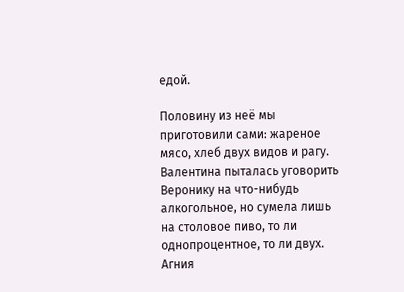едой.

Половину из неё мы приготовили сами: жареное мясо, хлеб двух видов и рагу. Валентина пыталась уговорить Веронику на что-нибудь алкогольное, но сумела лишь на столовое пиво, то ли однопроцентное, то ли двух. Агния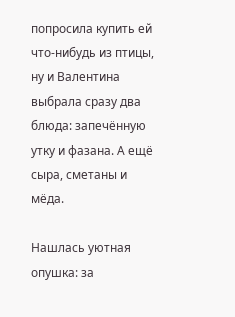попросила купить ей что-нибудь из птицы, ну и Валентина выбрала сразу два блюда: запечённую утку и фазана. А ещё сыра, сметаны и мёда.

Нашлась уютная опушка: за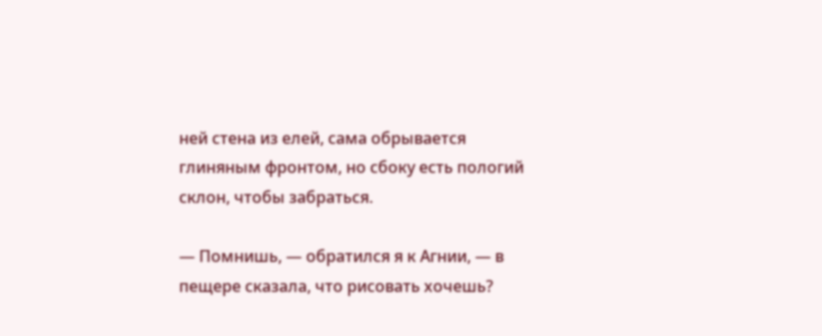ней стена из елей, сама обрывается глиняным фронтом, но сбоку есть пологий склон, чтобы забраться.

— Помнишь, — обратился я к Агнии, — в пещере сказала, что рисовать хочешь?